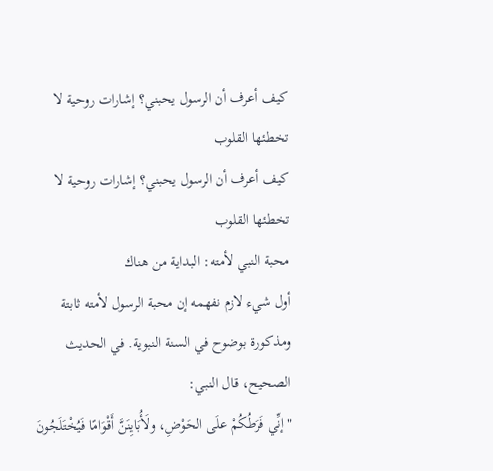كيف أعرف أن الرسول يحبني؟ إشارات روحية لا تخطئها القلوب
كيف أعرف أن الرسول يحبني؟ إشارات روحية لا تخطئها القلوب
محبة النبي لأمته: البداية من هناك
أول شيء لازم نفهمه إن محبة الرسول لأمته ثابتة ومذكورة بوضوح في السنة النبوية. في الحديث الصحيح، قال النبي:
"إنِّي فَرَطُكُمْ علَى الحَوْضِ، ولَأُبَايِنَنَّ أَقْوَامًا فَيُخْتَلَجُونَ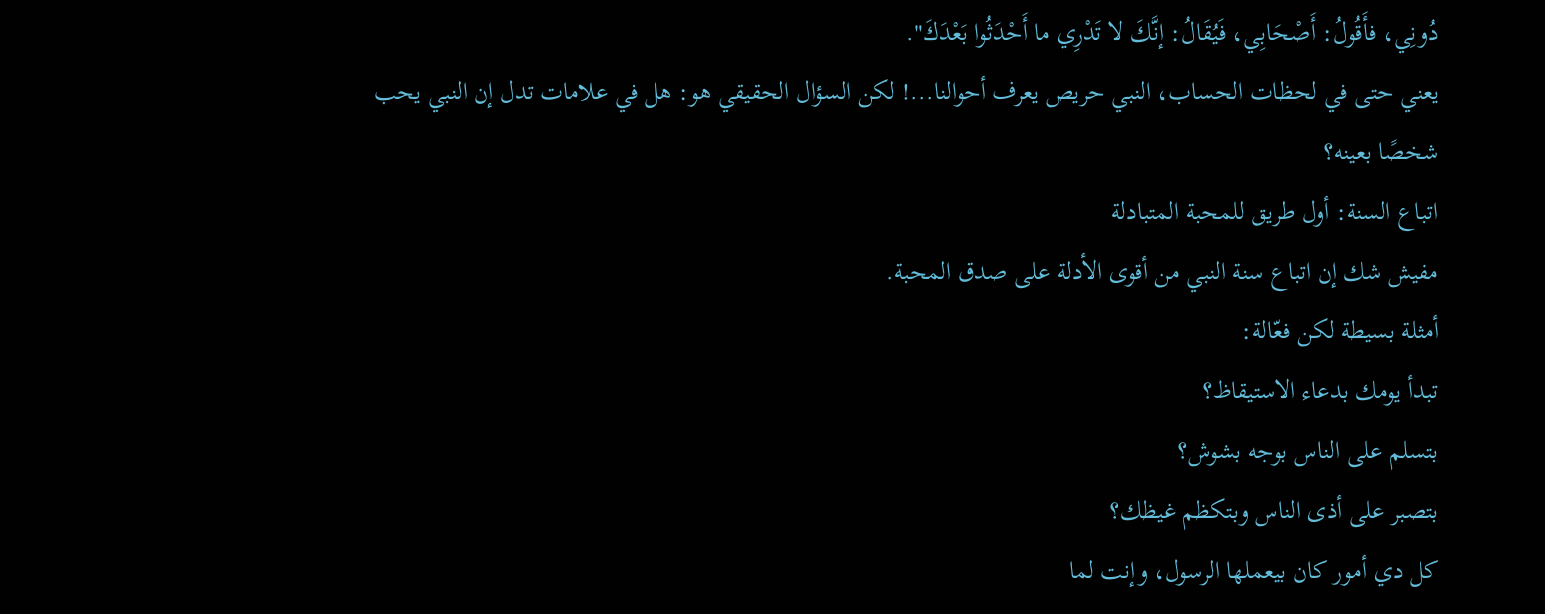دُونِي، فأَقُولُ: أَصْحَابِي، فَيُقَالُ: إنَّكَ لا تَدْرِي ما أَحْدَثُوا بَعْدَكَ".
يعني حتى في لحظات الحساب، النبي حريص يعرف أحوالنا...! لكن السؤال الحقيقي هو: هل في علامات تدل إن النبي يحب شخصًا بعينه؟
اتباع السنة: أول طريق للمحبة المتبادلة
مفيش شك إن اتباع سنة النبي من أقوى الأدلة على صدق المحبة.
أمثلة بسيطة لكن فعّالة:
تبدأ يومك بدعاء الاستيقاظ؟
بتسلم على الناس بوجه بشوش؟
بتصبر على أذى الناس وبتكظم غيظك؟
كل دي أمور كان بيعملها الرسول، وإنت لما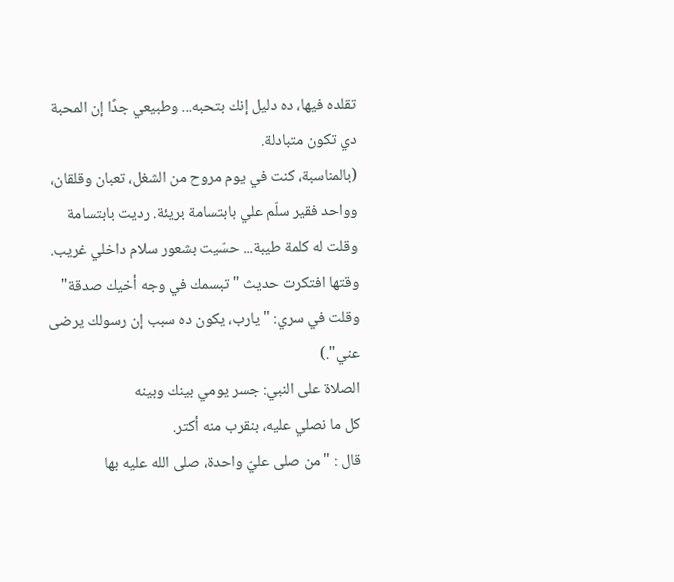تقلده فيها، ده دليل إنك بتحبه... وطبيعي جدًا إن المحبة دي تكون متبادلة.
(بالمناسبة، كنت في يوم مروح من الشغل، تعبان وقلقان، وواحد فقير سلّم علي بابتسامة بريئة. رديت بابتسامة وقلت له كلمة طيبة... حسّيت بشعور سلام داخلي غريب. وقتها افتكرت حديث "تبسمك في وجه أخيك صدقة" وقلت في سري: "يارب، يكون ده سبب إن رسولك يرضى عني".)
الصلاة على النبي: جسر يومي بينك وبينه
كل ما نصلي عليه، بنقرب منه أكتر.
قال : "من صلى عليّ واحدة، صلى الله عليه بها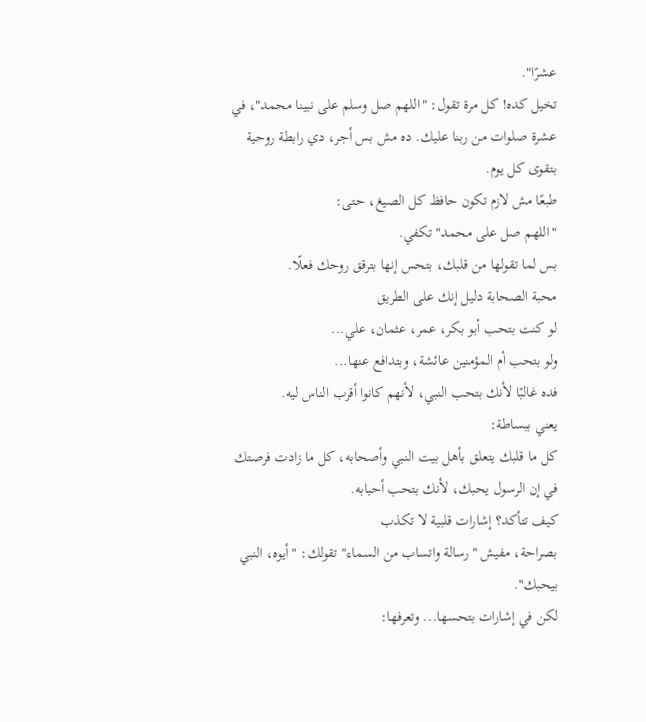عشرًا".
تخيل كده! كل مرة تقول: "اللهم صل وسلم على نبينا محمد"، في عشرة صلوات من ربنا عليك. ده مش بس أجر، دي رابطة روحية بتقوى كل يوم.
طبعًا مش لازم تكون حافظ كل الصيغ، حتى:
"اللهم صل على محمد" تكفي.
بس لما تقولها من قلبك، بتحس إنها بترقق روحك فعلًا.
محبة الصحابة دليل إنك على الطريق
لو كنت بتحب أبو بكر، عمر، عثمان، علي...
ولو بتحب أم المؤمنين عائشة، وبتدافع عنها...
فده غالبًا لأنك بتحب النبي، لأنهم كانوا أقرب الناس ليه.
يعني ببساطة:
كل ما قلبك يتعلق بأهل بيت النبي وأصحابه، كل ما زادت فرصتك في إن الرسول يحبك، لأنك بتحب أحبابه.
كيف تتأكد؟ إشارات قلبية لا تكذب
بصراحة، مفيش "رسالة واتساب من السماء" تقولك: "أيوه، النبي بيحبك".
لكن في إشارات بتحسها... وتعرفها: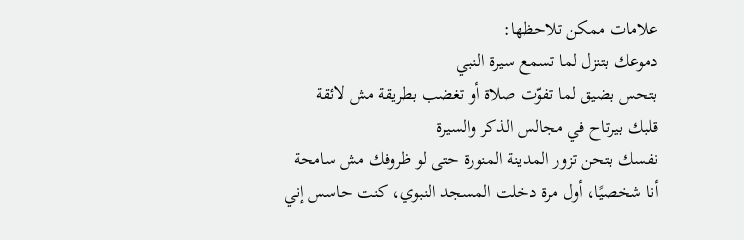علامات ممكن تلاحظها:
دموعك بتنزل لما تسمع سيرة النبي
بتحس بضيق لما تفوّت صلاة أو تغضب بطريقة مش لائقة
قلبك بيرتاح في مجالس الذكر والسيرة
نفسك بتحن تزور المدينة المنورة حتى لو ظروفك مش سامحة
أنا شخصيًا، أول مرة دخلت المسجد النبوي، كنت حاسس إني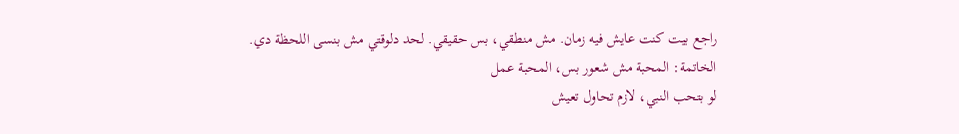راجع بيت كنت عايش فيه زمان. مش منطقي، بس حقيقي. لحد دلوقتي مش بنسى اللحظة دي.
الخاتمة: المحبة مش شعور بس، المحبة عمل
لو بتحب النبي، لازم تحاول تعيش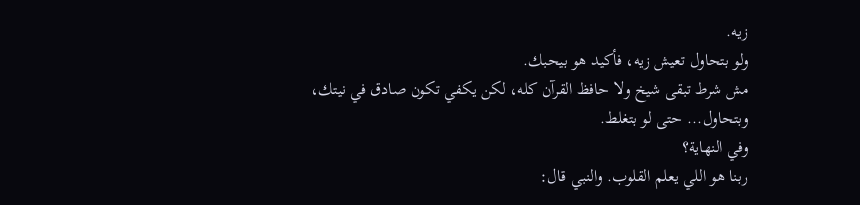زيه.
ولو بتحاول تعيش زيه، فأكيد هو بيحبك.
مش شرط تبقى شيخ ولا حافظ القرآن كله، لكن يكفي تكون صادق في نيتك، وبتحاول... حتى لو بتغلط.
وفي النهاية؟
ربنا هو اللي يعلم القلوب. والنبي قال: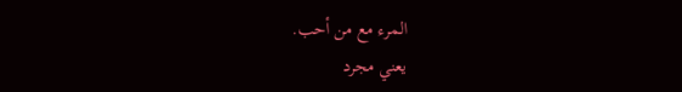المرء مع من أحب.
يعني مجرد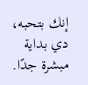إنك بتحبه، دي بداية مبشرة جدًا.